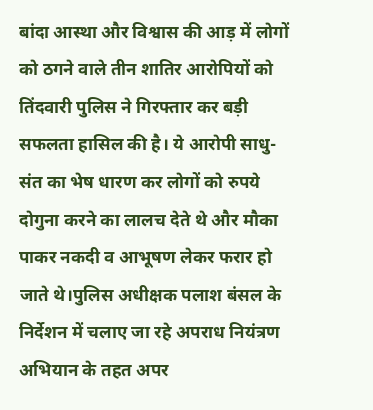बांदा आस्था और विश्वास की आड़ में लोगों को ठगने वाले तीन शातिर आरोपियों को तिंदवारी पुलिस ने गिरफ्तार कर बड़ी सफलता हासिल की है। ये आरोपी साधु-संत का भेष धारण कर लोगों को रुपये दोगुना करने का लालच देते थे और मौका पाकर नकदी व आभूषण लेकर फरार हो जाते थे।पुलिस अधीक्षक पलाश बंसल के निर्देशन में चलाए जा रहे अपराध नियंत्रण अभियान के तहत अपर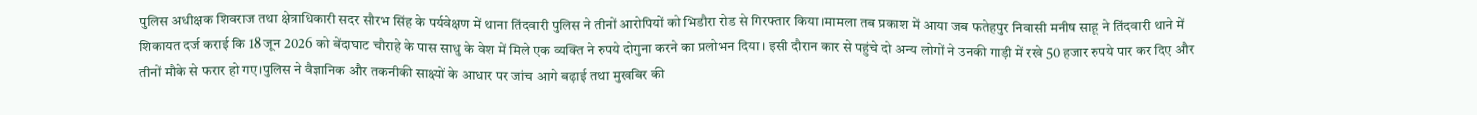पुलिस अधीक्षक शिवराज तथा क्षेत्राधिकारी सदर सौरभ सिंह के पर्यवेक्षण में थाना तिंदवारी पुलिस ने तीनों आरोपियों को भिडौरा रोड से गिरफ्तार किया।मामला तब प्रकाश में आया जब फतेहपुर निवासी मनीष साहू ने तिंदवारी थाने में शिकायत दर्ज कराई कि 18 जून 2026 को बेंदाघाट चौराहे के पास साधु के वेश में मिले एक व्यक्ति ने रुपये दोगुना करने का प्रलोभन दिया। इसी दौरान कार से पहुंचे दो अन्य लोगों ने उनकी गाड़ी में रखे 50 हजार रुपये पार कर दिए और तीनों मौके से फरार हो गए।पुलिस ने वैज्ञानिक और तकनीकी साक्ष्यों के आधार पर जांच आगे बढ़ाई तथा मुखबिर की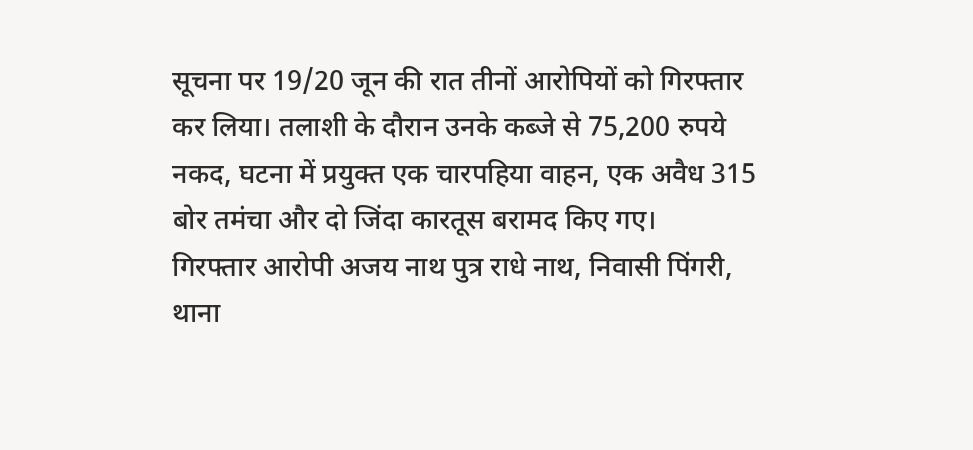सूचना पर 19/20 जून की रात तीनों आरोपियों को गिरफ्तार कर लिया। तलाशी के दौरान उनके कब्जे से 75,200 रुपये नकद, घटना में प्रयुक्त एक चारपहिया वाहन, एक अवैध 315 बोर तमंचा और दो जिंदा कारतूस बरामद किए गए।
गिरफ्तार आरोपी अजय नाथ पुत्र राधे नाथ, निवासी पिंगरी, थाना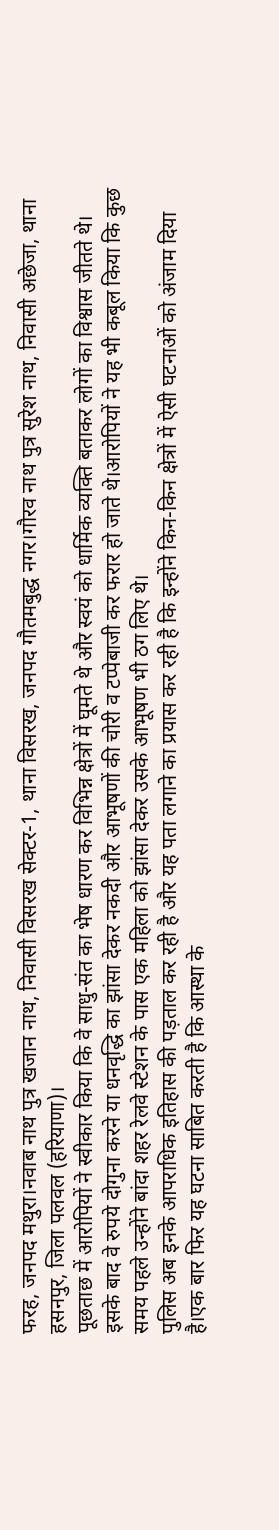फरह, जनपद मथुरा।नवाब नाथ पुत्र खजान नाथ, निवासी विसरख सेक्टर-1, थाना विसरख, जनपद गौतमबुद्ध नगर।गौरव नाथ पुत्र सुरेश नाथ, निवासी अछेजा, थाना हसनपुर, जिला पलवल (हरियाणा)।
पूछताछ में आरोपियों ने स्वीकार किया कि वे साधु-संत का भेष धारण कर विभिन्न क्षेत्रों में घूमते थे और स्वयं को धार्मिक व्यक्ति बताकर लोगों का विश्वास जीतते थे। इसके बाद वे रुपये दोगुना करने या धनवृद्धि का झांसा देकर नकदी और आभूषणों की चोरी व टप्पेबाजी कर फरार हो जाते थे।आरोपियों ने यह भी कबूल किया कि कुछ समय पहले उन्होंने बांदा शहर रेलवे स्टेशन के पास एक महिला को झांसा देकर उसके आभूषण भी ठग लिए थे।
पुलिस अब इनके आपराधिक इतिहास की पड़ताल कर रही है और यह पता लगाने का प्रयास कर रही है कि इन्होंने किन-किन क्षेत्रों में ऐसी घटनाओं को अंजाम दिया है।एक बार फिर यह घटना साबित करती है कि आस्था के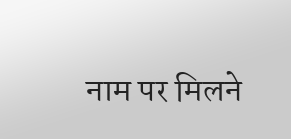नाम पर मिलने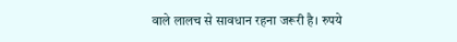वाले लालच से सावधान रहना जरूरी है। रुपये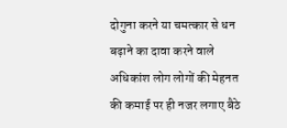दोगुना करने या चमत्कार से धन बढ़ाने का दावा करने वाले अधिकांश लोग लोगों की मेहनत की कमाई पर ही नजर लगाए बैठे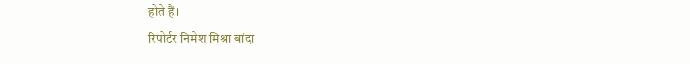होते हैं।
रिपोर्टर निमेश मिश्रा बांदा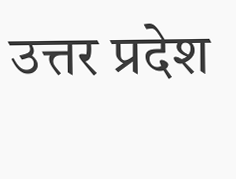उत्तर प्रदेश